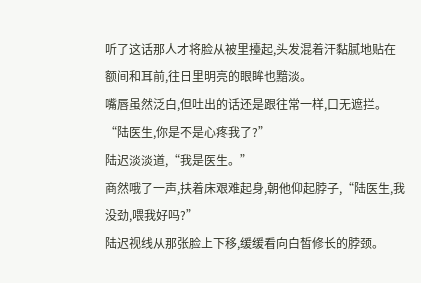听了这话那人才将脸从被里擡起,头发混着汗黏腻地贴在额间和耳前,往日里明亮的眼眸也黯淡。
嘴唇虽然泛白,但吐出的话还是跟往常一样,口无遮拦。
“陆医生,你是不是心疼我了?”
陆迟淡淡道,“我是医生。”
商然哦了一声,扶着床艰难起身,朝他仰起脖子,“陆医生,我没劲,喂我好吗?”
陆迟视线从那张脸上下移,缓缓看向白皙修长的脖颈。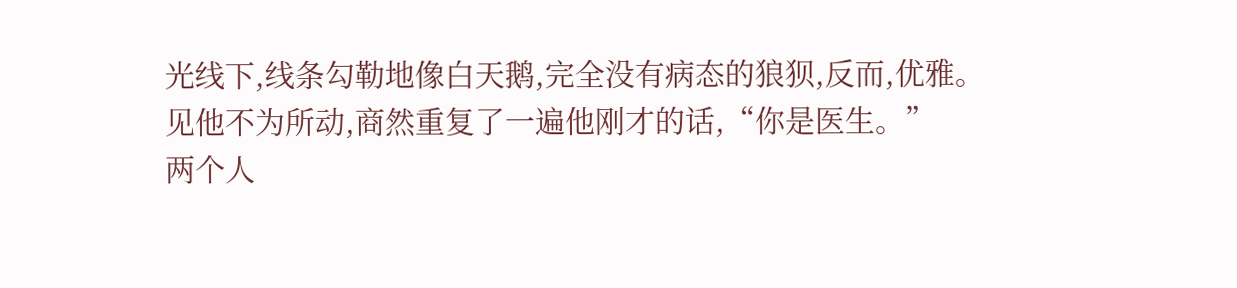光线下,线条勾勒地像白天鹅,完全没有病态的狼狈,反而,优雅。
见他不为所动,商然重复了一遍他刚才的话,“你是医生。”
两个人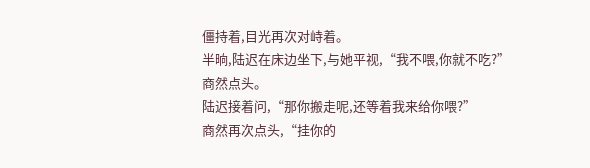僵持着,目光再次对峙着。
半晌,陆迟在床边坐下,与她平视,“我不喂,你就不吃?”
商然点头。
陆迟接着问,“那你搬走呢,还等着我来给你喂?”
商然再次点头,“挂你的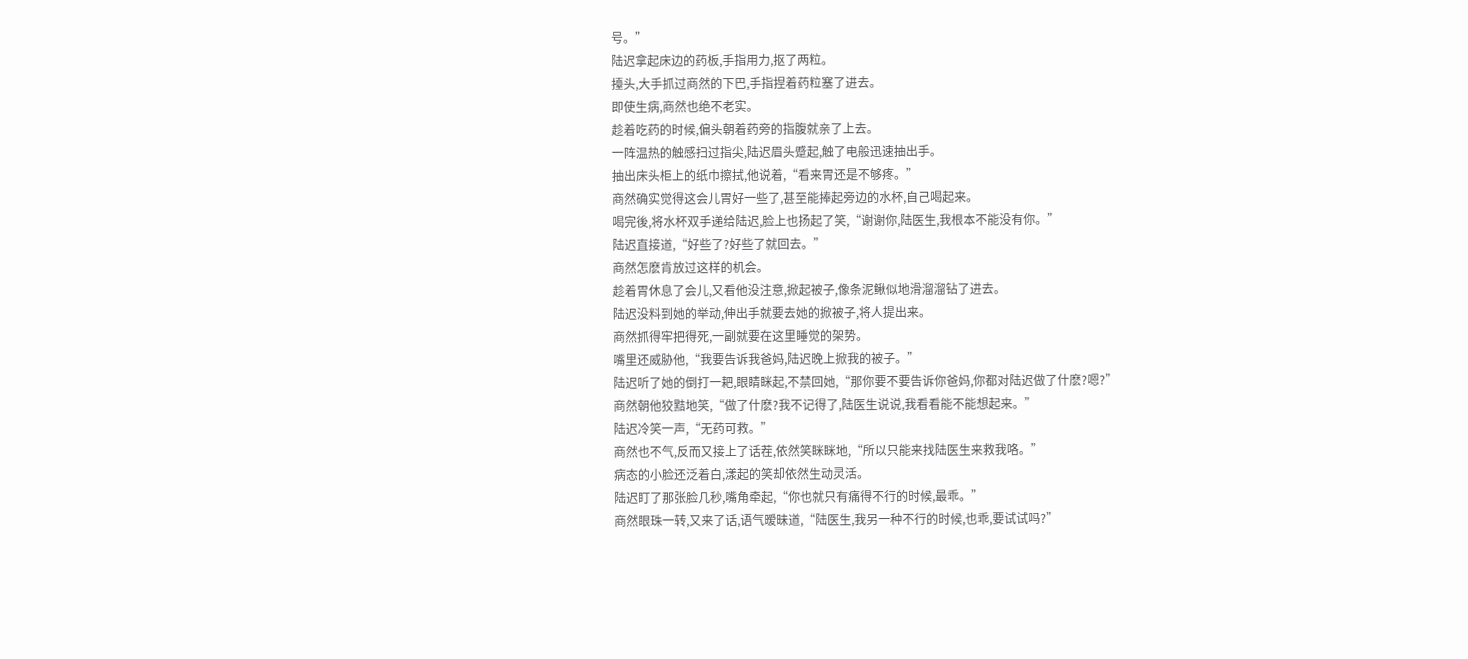号。”
陆迟拿起床边的药板,手指用力,抠了两粒。
擡头,大手抓过商然的下巴,手指捏着药粒塞了进去。
即使生病,商然也绝不老实。
趁着吃药的时候,偏头朝着药旁的指腹就亲了上去。
一阵温热的触感扫过指尖,陆迟眉头蹙起,触了电般迅速抽出手。
抽出床头柜上的纸巾擦拭,他说着,“看来胃还是不够疼。”
商然确实觉得这会儿胃好一些了,甚至能捧起旁边的水杯,自己喝起来。
喝完後,将水杯双手递给陆迟,脸上也扬起了笑,“谢谢你,陆医生,我根本不能没有你。”
陆迟直接道,“好些了?好些了就回去。”
商然怎麽肯放过这样的机会。
趁着胃休息了会儿,又看他没注意,掀起被子,像条泥鳅似地滑溜溜钻了进去。
陆迟没料到她的举动,伸出手就要去她的掀被子,将人提出来。
商然抓得牢把得死,一副就要在这里睡觉的架势。
嘴里还威胁他,“我要告诉我爸妈,陆迟晚上掀我的被子。”
陆迟听了她的倒打一耙,眼睛眯起,不禁回她,“那你要不要告诉你爸妈,你都对陆迟做了什麽?嗯?”
商然朝他狡黠地笑,“做了什麽?我不记得了,陆医生说说,我看看能不能想起来。”
陆迟冷笑一声,“无药可救。”
商然也不气,反而又接上了话茬,依然笑眯眯地,“所以只能来找陆医生来救我咯。”
病态的小脸还泛着白,漾起的笑却依然生动灵活。
陆迟盯了那张脸几秒,嘴角牵起,“你也就只有痛得不行的时候,最乖。”
商然眼珠一转,又来了话,语气暧昧道,“陆医生,我另一种不行的时候,也乖,要试试吗?”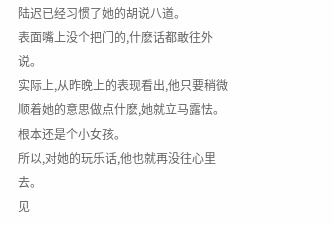陆迟已经习惯了她的胡说八道。
表面嘴上没个把门的,什麽话都敢往外说。
实际上,从昨晚上的表现看出,他只要稍微顺着她的意思做点什麽,她就立马露怯。
根本还是个小女孩。
所以,对她的玩乐话,他也就再没往心里去。
见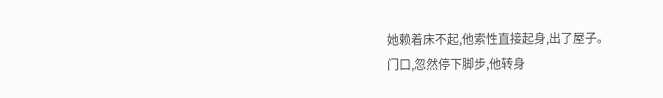她赖着床不起,他索性直接起身,出了屋子。
门口,忽然停下脚步,他转身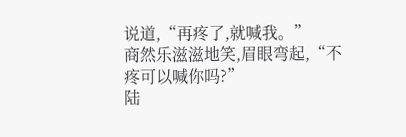说道,“再疼了,就喊我。”
商然乐滋滋地笑,眉眼弯起,“不疼可以喊你吗?”
陆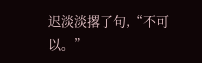迟淡淡撂了句,“不可以。”